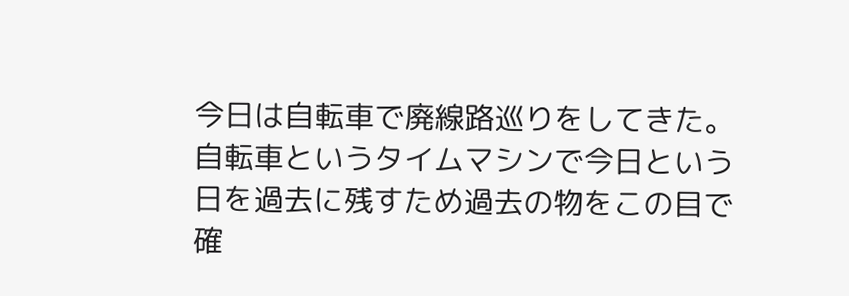今日は自転車で廃線路巡りをしてきた。
自転車というタイムマシンで今日という日を過去に残すため過去の物をこの目で確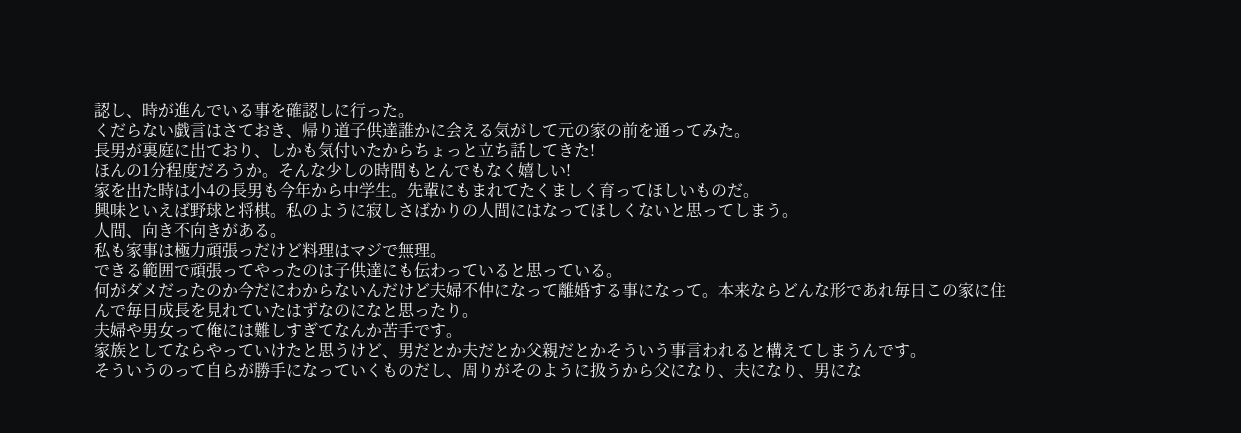認し、時が進んでいる事を確認しに行った。
くだらない戯言はさておき、帰り道子供達誰かに会える気がして元の家の前を通ってみた。
長男が裏庭に出ており、しかも気付いたからちょっと立ち話してきた!
ほんの1分程度だろうか。そんな少しの時間もとんでもなく嬉しい!
家を出た時は小4の長男も今年から中学生。先輩にもまれてたくましく育ってほしいものだ。
興味といえば野球と将棋。私のように寂しさばかりの人間にはなってほしくないと思ってしまう。
人間、向き不向きがある。
私も家事は極力頑張っだけど料理はマジで無理。
できる範囲で頑張ってやったのは子供達にも伝わっていると思っている。
何がダメだったのか今だにわからないんだけど夫婦不仲になって離婚する事になって。本来ならどんな形であれ毎日この家に住んで毎日成長を見れていたはずなのになと思ったり。
夫婦や男女って俺には難しすぎてなんか苦手です。
家族としてならやっていけたと思うけど、男だとか夫だとか父親だとかそういう事言われると構えてしまうんです。
そういうのって自らが勝手になっていくものだし、周りがそのように扱うから父になり、夫になり、男にな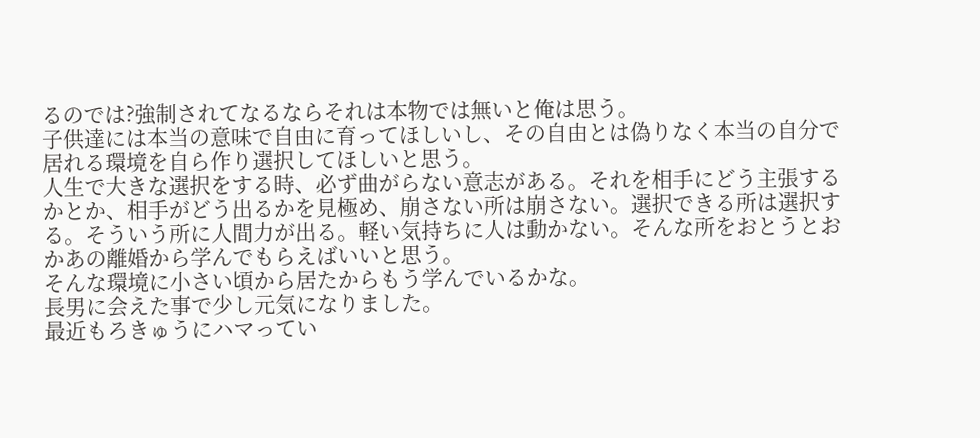るのでは?強制されてなるならそれは本物では無いと俺は思う。
子供達には本当の意味で自由に育ってほしいし、その自由とは偽りなく本当の自分で居れる環境を自ら作り選択してほしいと思う。
人生で大きな選択をする時、必ず曲がらない意志がある。それを相手にどう主張するかとか、相手がどう出るかを見極め、崩さない所は崩さない。選択できる所は選択する。そういう所に人間力が出る。軽い気持ちに人は動かない。そんな所をおとうとおかあの離婚から学んでもらえばいいと思う。
そんな環境に小さい頃から居たからもう学んでいるかな。
長男に会えた事で少し元気になりました。
最近もろきゅうにハマってい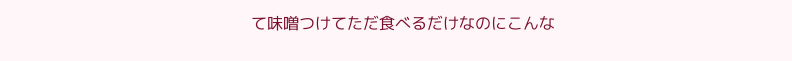て味噌つけてただ食べるだけなのにこんな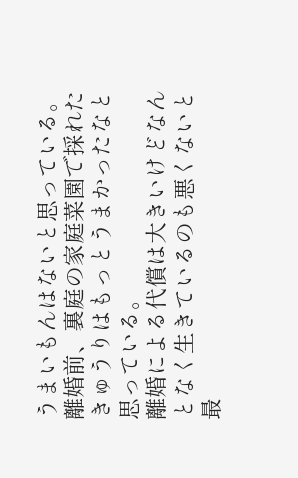うまいもんはないと思っている。離婚前、裏庭の家庭菜園で採れたきゅうりはもっとうまかったなと思っている。
離婚による代償は大きいけどなんとなく生きているのも悪くないと最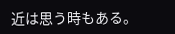近は思う時もある。